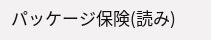パッケージ保険(読み)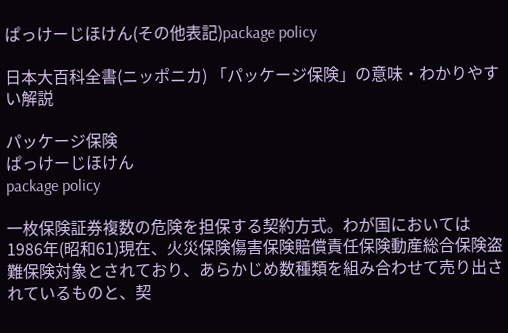ぱっけーじほけん(その他表記)package policy

日本大百科全書(ニッポニカ) 「パッケージ保険」の意味・わかりやすい解説

パッケージ保険
ぱっけーじほけん
package policy

一枚保険証券複数の危険を担保する契約方式。わが国においては1986年(昭和61)現在、火災保険傷害保険賠償責任保険動産総合保険盗難保険対象とされており、あらかじめ数種類を組み合わせて売り出されているものと、契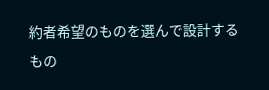約者希望のものを選んで設計するもの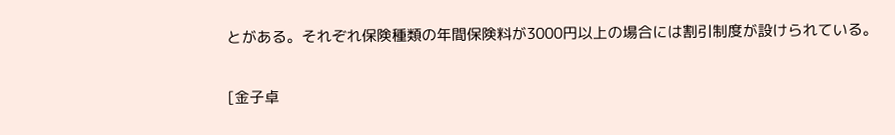とがある。それぞれ保険種類の年間保険料が3000円以上の場合には割引制度が設けられている。

[金子卓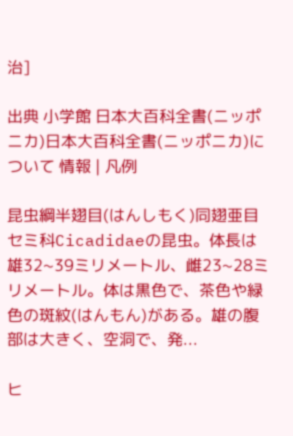治]

出典 小学館 日本大百科全書(ニッポニカ)日本大百科全書(ニッポニカ)について 情報 | 凡例

昆虫綱半翅目(はんしもく)同翅亜目セミ科Cicadidaeの昆虫。体長は雄32~39ミリメートル、雌23~28ミリメートル。体は黒色で、茶色や緑色の斑紋(はんもん)がある。雄の腹部は大きく、空洞で、発...

ヒ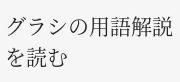グラシの用語解説を読む